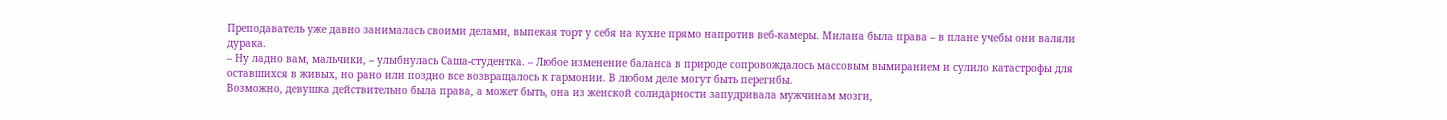Преподаватель уже давно занималась своими делами, выпекая торт у себя на кухне прямо напротив веб-камеры. Милана была права – в плане учебы они валяли дурака.
– Ну ладно вам, мальчики, – улыбнулась Саша-студентка. – Любое изменение баланса в природе сопровождалось массовым вымиранием и сулило катастрофы для оставшихся в живых, но рано или поздно все возвращалось к гармонии. В любом деле могут быть перегибы.
Возможно, девушка действительно была права, а может быть, она из женской солидарности запудривала мужчинам мозги,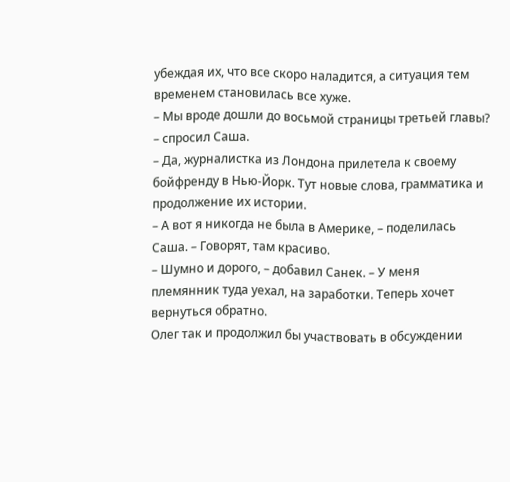убеждая их, что все скоро наладится, а ситуация тем временем становилась все хуже.
– Мы вроде дошли до восьмой страницы третьей главы? – спросил Саша.
– Да, журналистка из Лондона прилетела к своему бойфренду в Нью-Йорк. Тут новые слова, грамматика и продолжение их истории.
– А вот я никогда не была в Америке, – поделилась Саша. – Говорят, там красиво.
– Шумно и дорого, – добавил Санек. – У меня племянник туда уехал, на заработки. Теперь хочет вернуться обратно.
Олег так и продолжил бы участвовать в обсуждении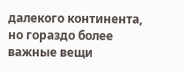далекого континента, но гораздо более важные вещи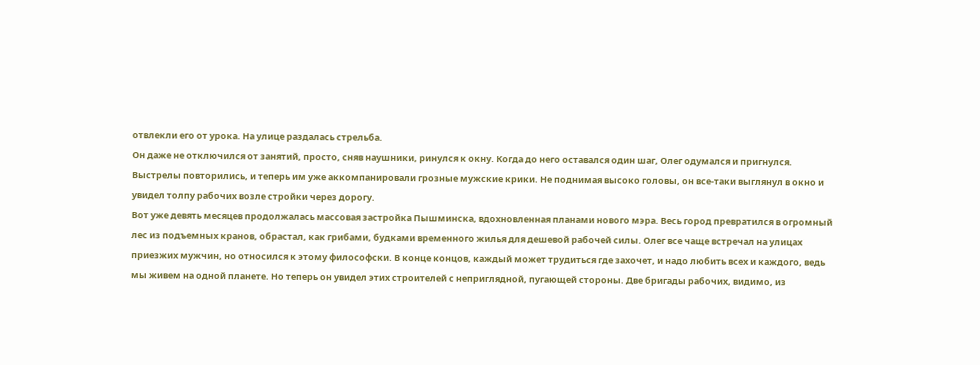отвлекли его от урока. На улице раздалась стрельба.
Он даже не отключился от занятий, просто, сняв наушники, ринулся к окну. Когда до него оставался один шаг, Олег одумался и пригнулся. Выстрелы повторились, и теперь им уже аккомпанировали грозные мужские крики. Не поднимая высоко головы, он все-таки выглянул в окно и увидел толпу рабочих возле стройки через дорогу.
Вот уже девять месяцев продолжалась массовая застройка Пышминска, вдохновленная планами нового мэра. Весь город превратился в огромный лес из подъемных кранов, обрастал, как грибами, будками временного жилья для дешевой рабочей силы. Олег все чаще встречал на улицах приезжих мужчин, но относился к этому философски. В конце концов, каждый может трудиться где захочет, и надо любить всех и каждого, ведь мы живем на одной планете. Но теперь он увидел этих строителей с неприглядной, пугающей стороны. Две бригады рабочих, видимо, из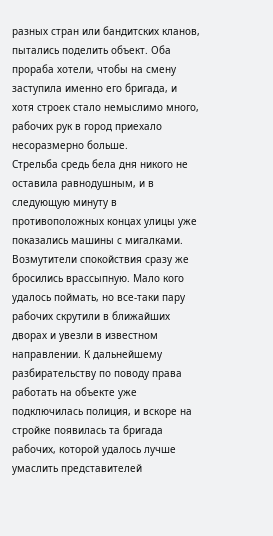разных стран или бандитских кланов, пытались поделить объект. Оба прораба хотели, чтобы на смену заступила именно его бригада, и хотя строек стало немыслимо много, рабочих рук в город приехало несоразмерно больше.
Стрельба средь бела дня никого не оставила равнодушным, и в следующую минуту в противоположных концах улицы уже показались машины с мигалками. Возмутители спокойствия сразу же бросились врассыпную. Мало кого удалось поймать, но все-таки пару рабочих скрутили в ближайших дворах и увезли в известном направлении. К дальнейшему разбирательству по поводу права работать на объекте уже подключилась полиция, и вскоре на стройке появилась та бригада рабочих, которой удалось лучше умаслить представителей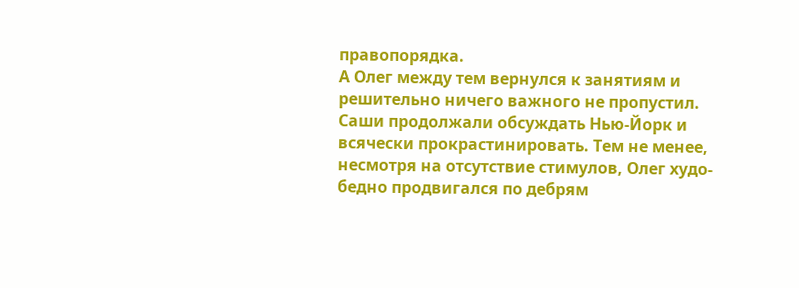правопорядка.
А Олег между тем вернулся к занятиям и решительно ничего важного не пропустил. Саши продолжали обсуждать Нью-Йорк и всячески прокрастинировать. Тем не менее, несмотря на отсутствие стимулов, Олег худо-бедно продвигался по дебрям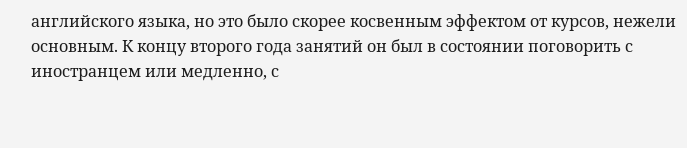английского языка, но это было скорее косвенным эффектом от курсов, нежели основным. К концу второго года занятий он был в состоянии поговорить с иностранцем или медленно, с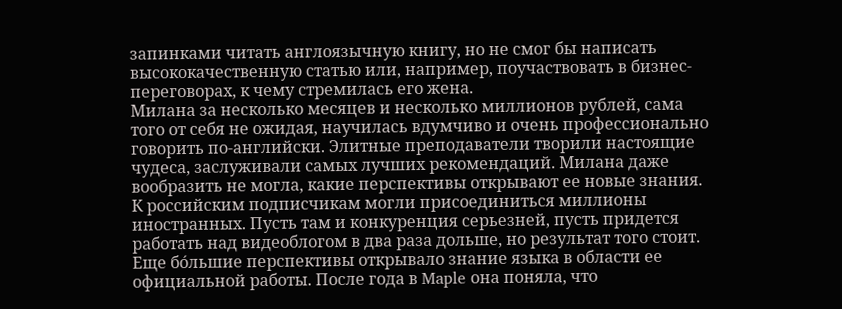запинками читать англоязычную книгу, но не смог бы написать высококачественную статью или, например, поучаствовать в бизнес-переговорах, к чему стремилась его жена.
Милана за несколько месяцев и несколько миллионов рублей, сама того от себя не ожидая, научилась вдумчиво и очень профессионально говорить по-английски. Элитные преподаватели творили настоящие чудеса, заслуживали самых лучших рекомендаций. Милана даже вообразить не могла, какие перспективы открывают ее новые знания. К российским подписчикам могли присоединиться миллионы иностранных. Пусть там и конкуренция серьезней, пусть придется работать над видеоблогом в два раза дольше, но результат того стоит. Еще бо́льшие перспективы открывало знание языка в области ее официальной работы. После года в Maple она поняла, что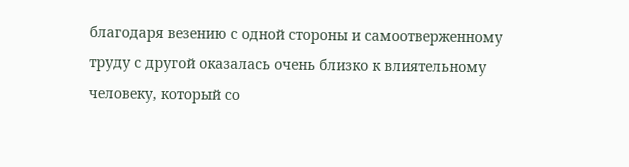благодаря везению с одной стороны и самоотверженному труду с другой оказалась очень близко к влиятельному человеку, который со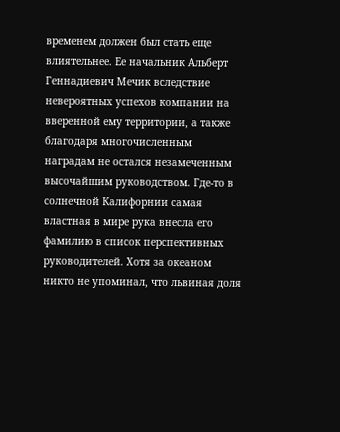временем должен был стать еще влиятельнее. Ее начальник Альберт Геннадиевич Мечик вследствие невероятных успехов компании на вверенной ему территории, а также благодаря многочисленным наградам не остался незамеченным высочайшим руководством. Где-то в солнечной Калифорнии самая властная в мире рука внесла его фамилию в список перспективных руководителей. Хотя за океаном никто не упоминал, что львиная доля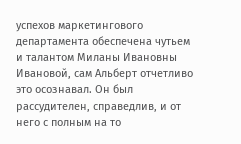успехов маркетингового департамента обеспечена чутьем и талантом Миланы Ивановны Ивановой, сам Альберт отчетливо это осознавал. Он был рассудителен, справедлив, и от него с полным на то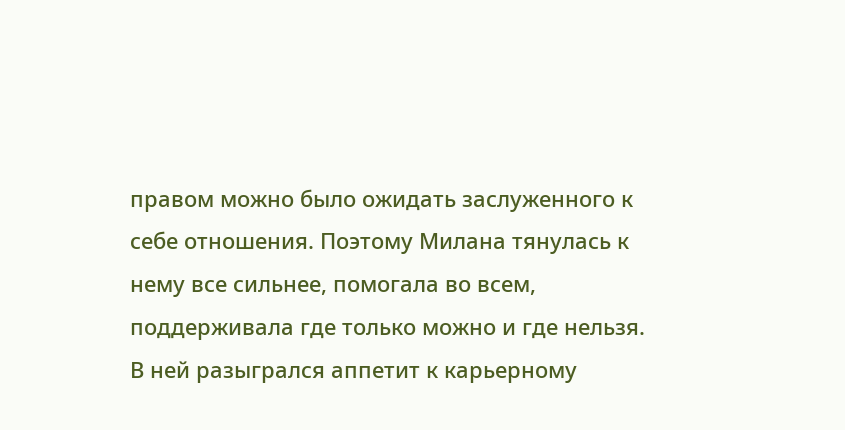правом можно было ожидать заслуженного к себе отношения. Поэтому Милана тянулась к нему все сильнее, помогала во всем, поддерживала где только можно и где нельзя. В ней разыгрался аппетит к карьерному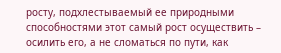росту, подхлестываемый ее природными способностями этот самый рост осуществить – осилить его, а не сломаться по пути, как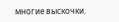многие выскочки.